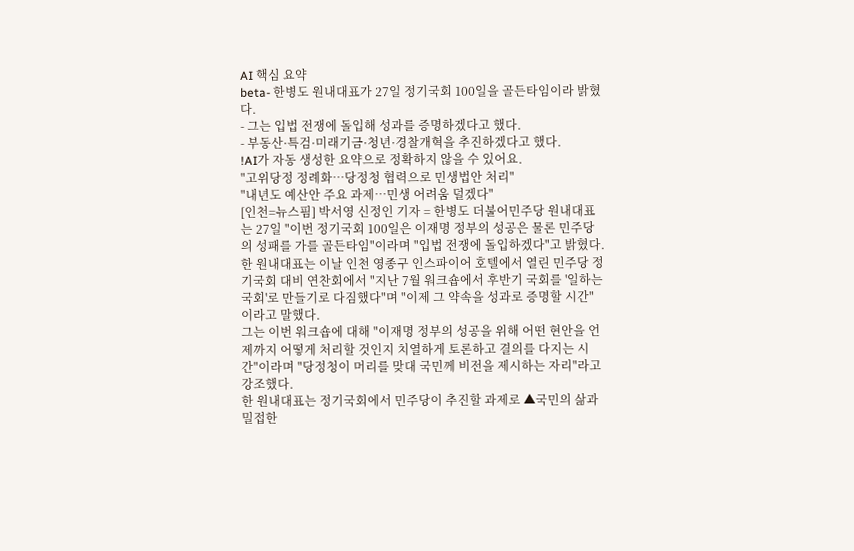AI 핵심 요약
beta- 한병도 원내대표가 27일 정기국회 100일을 골든타임이라 밝혔다.
- 그는 입법 전쟁에 돌입해 성과를 증명하겠다고 했다.
- 부동산·특검·미래기금·청년·경찰개혁을 추진하겠다고 했다.
!AI가 자동 생성한 요약으로 정확하지 않을 수 있어요.
"고위당정 정례화…당정청 협력으로 민생법안 처리"
"내년도 예산안 주요 과제…민생 어려움 덜겠다"
[인천=뉴스핌] 박서영 신정인 기자 = 한병도 더불어민주당 원내대표는 27일 "이번 정기국회 100일은 이재명 정부의 성공은 물론 민주당의 성패를 가를 골든타임"이라며 "입법 전쟁에 돌입하겠다"고 밝혔다.
한 원내대표는 이날 인천 영종구 인스파이어 호텔에서 열린 민주당 정기국회 대비 연찬회에서 "지난 7월 워크숍에서 후반기 국회를 '일하는 국회'로 만들기로 다짐했다"며 "이제 그 약속을 성과로 증명할 시간"이라고 말했다.
그는 이번 워크숍에 대해 "이재명 정부의 성공을 위해 어떤 현안을 언제까지 어떻게 처리할 것인지 치열하게 토론하고 결의를 다지는 시간"이라며 "당정청이 머리를 맞대 국민께 비전을 제시하는 자리"라고 강조했다.
한 원내대표는 정기국회에서 민주당이 추진할 과제로 ▲국민의 삶과 밀접한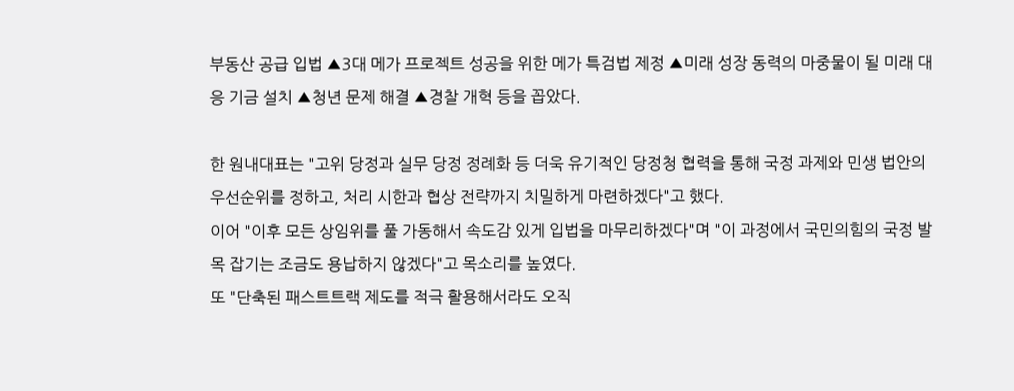부동산 공급 입법 ▲3대 메가 프로젝트 성공을 위한 메가 특검법 제정 ▲미래 성장 동력의 마중물이 될 미래 대응 기금 설치 ▲청년 문제 해결 ▲경찰 개혁 등을 꼽았다.

한 원내대표는 "고위 당정과 실무 당정 정례화 등 더욱 유기적인 당정청 협력을 통해 국정 과제와 민생 법안의 우선순위를 정하고, 처리 시한과 협상 전략까지 치밀하게 마련하겠다"고 했다.
이어 "이후 모든 상임위를 풀 가동해서 속도감 있게 입법을 마무리하겠다"며 "이 과정에서 국민의힘의 국정 발목 잡기는 조금도 용납하지 않겠다"고 목소리를 높였다.
또 "단축된 패스트트랙 제도를 적극 활용해서라도 오직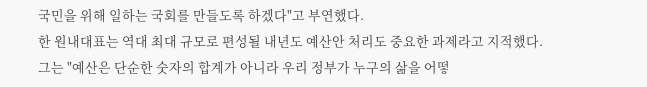국민을 위해 일하는 국회를 만들도록 하겠다"고 부연했다.
한 원내대표는 역대 최대 규모로 편성될 내년도 예산안 처리도 중요한 과제라고 지적했다.
그는 "예산은 단순한 숫자의 합계가 아니라 우리 정부가 누구의 삶을 어떻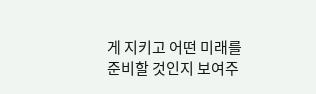게 지키고 어떤 미래를 준비할 것인지 보여주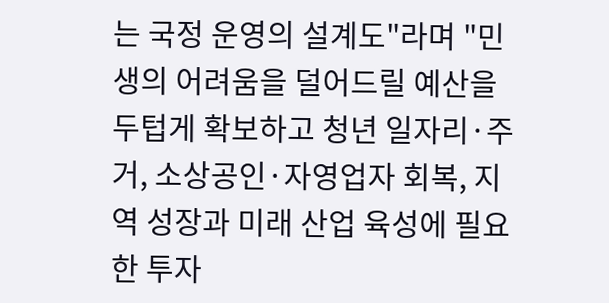는 국정 운영의 설계도"라며 "민생의 어려움을 덜어드릴 예산을 두텁게 확보하고 청년 일자리·주거, 소상공인·자영업자 회복, 지역 성장과 미래 산업 육성에 필요한 투자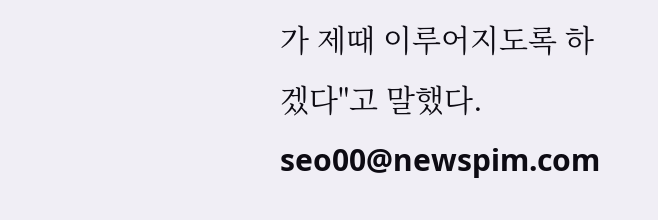가 제때 이루어지도록 하겠다"고 말했다.
seo00@newspim.com